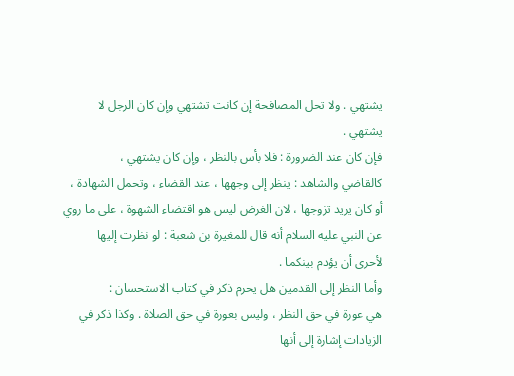يشتهي . ولا تحل المصافحة إن كانت تشتهي وإن كان الرجل لا
يشتهي .
فإن كان عند الضرورة : فلا بأس بالنظر ، وإن كان يشتهي ،
كالقاضي والشاهد : ينظر إلى وجهها ، عند القضاء ، وتحمل الشهادة ،
أو كان يريد تزوجها ، لان الغرض ليس هو اقتضاء الشهوة ، على ما روي
عن النبي عليه السلام أنه قال للمغيرة بن شعبة : لو نظرت إليها
لأحرى أن يؤدم بينكما .
وأما النظر إلى القدمين هل يحرم ذكر في كتاب الاستحسان :
هي عورة في حق النظر ، وليس بعورة في حق الصلاة . وكذا ذكر في
الزيادات إشارة إلى أنها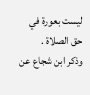ليست بعورة في حق الصلاة .
وذكر ابن شجاع عن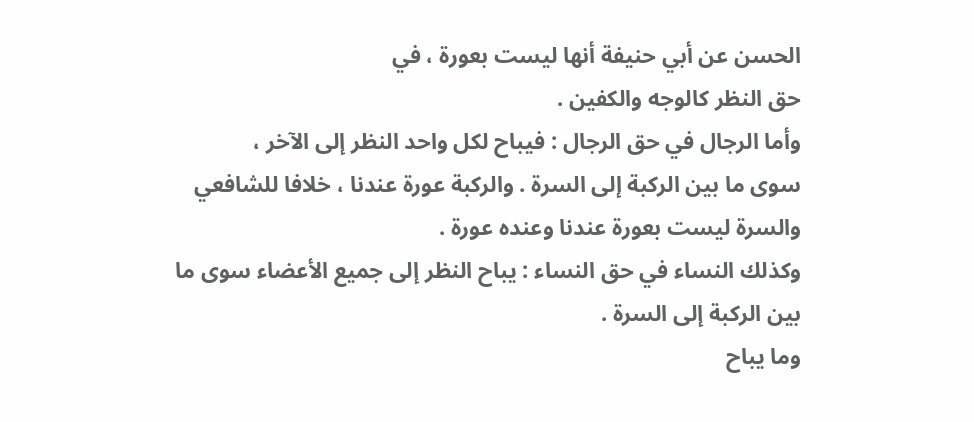الحسن عن أبي حنيفة أنها ليست بعورة ، في
حق النظر كالوجه والكفين .
وأما الرجال في حق الرجال : فيباح لكل واحد النظر إلى الآخر ،
سوى ما بين الركبة إلى السرة . والركبة عورة عندنا ، خلافا للشافعي
والسرة ليست بعورة عندنا وعنده عورة .
وكذلك النساء في حق النساء : يباح النظر إلى جميع الأعضاء سوى ما
بين الركبة إلى السرة .
وما يباح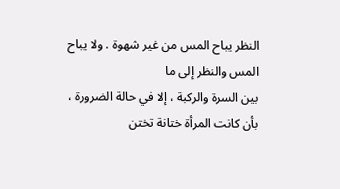النظر يباح المس من غير شهوة . ولا يباح المس والنظر إلى ما
بين السرة والركبة ، إلا في حالة الضرورة ، بأن كانت المرأة ختانة تختن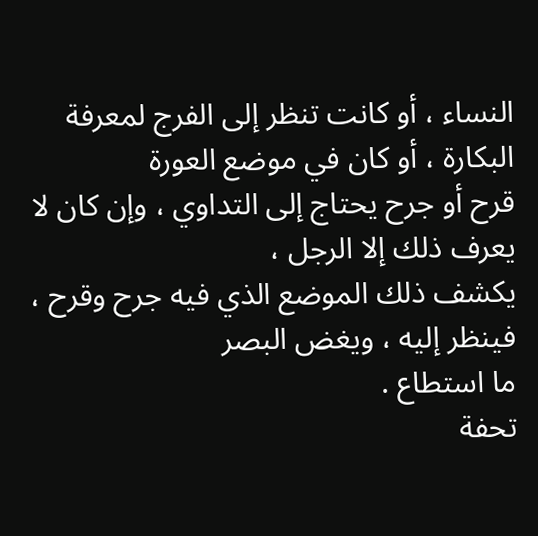النساء ، أو كانت تنظر إلى الفرج لمعرفة البكارة ، أو كان في موضع العورة
قرح أو جرح يحتاج إلى التداوي ، وإن كان لا يعرف ذلك إلا الرجل ،
يكشف ذلك الموضع الذي فيه جرح وقرح ، فينظر إليه ، ويغض البصر
ما استطاع .
تحفة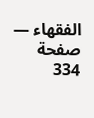الفقهاء — صفحة 334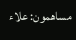مساهمون: علاء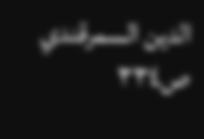الدين السمرقندي
ص٣٣٤